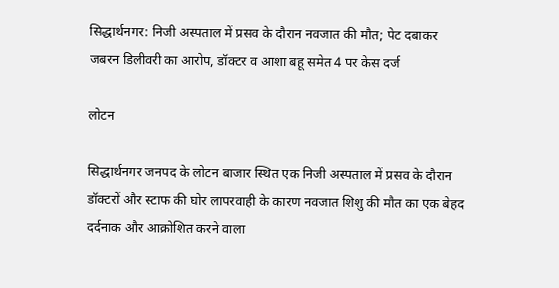सिद्धार्थनगर: निजी अस्पताल में प्रसव के दौरान नवजात की मौत; पेट दबाकर जबरन डिलीवरी का आरोप, डॉक्टर व आशा बहू समेत 4 पर केस दर्ज

लोटन

सिद्धार्थनगर जनपद के लोटन बाजार स्थित एक निजी अस्पताल में प्रसव के दौरान डॉक्टरों और स्टाफ की घोर लापरवाही के कारण नवजात शिशु की मौत का एक बेहद दर्दनाक और आक्रोशित करने वाला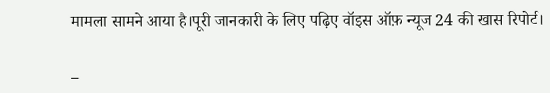मामला सामने आया है।पूरी जानकारी के लिए पढ़िए वॉइस ऑफ़ न्यूज 24 की खास रिपोर्ट।

_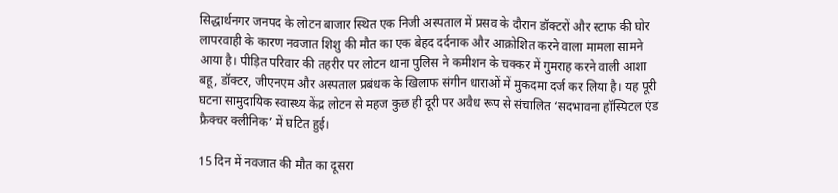सिद्धार्थनगर जनपद के लोटन बाजार स्थित एक निजी अस्पताल में प्रसव के दौरान डॉक्टरों और स्टाफ की घोर लापरवाही के कारण नवजात शिशु की मौत का एक बेहद दर्दनाक और आक्रोशित करने वाला मामला सामने आया है। पीड़ित परिवार की तहरीर पर लोटन थाना पुलिस ने कमीशन के चक्कर में गुमराह करने वाली आशा बहू, डॉक्टर, जीएनएम और अस्पताल प्रबंधक के खिलाफ संगीन धाराओं में मुकदमा दर्ज कर लिया है। यह पूरी घटना सामुदायिक स्वास्थ्य केंद्र लोटन से महज कुछ ही दूरी पर अवैध रूप से संचालित ‘सदभावना हॉस्पिटल एंड फ्रैक्चर क्लीनिक’ में घटित हुई।

15 दिन में नवजात की मौत का दूसरा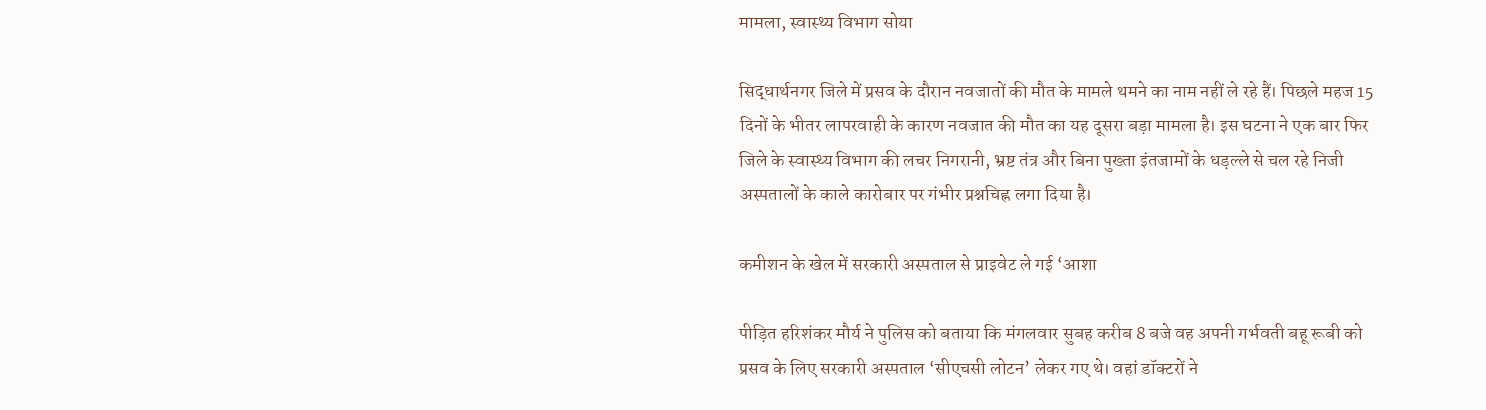मामला, स्वास्थ्य विभाग सोया

सिद्धार्थनगर जिले में प्रसव के दौरान नवजातों की मौत के मामले थमने का नाम नहीं ले रहे हैं। पिछले महज 15 दिनों के भीतर लापरवाही के कारण नवजात की मौत का यह दूसरा बड़ा मामला है। इस घटना ने एक बार फिर जिले के स्वास्थ्य विभाग की लचर निगरानी, भ्रष्ट तंत्र और बिना पुख्ता इंतजामों के धड़ल्ले से चल रहे निजी अस्पतालों के काले कारोबार पर गंभीर प्रश्नचिह्न लगा दिया है।

कमीशन के खेल में सरकारी अस्पताल से प्राइवेट ले गई ‘आशा

पीड़ित हरिशंकर मौर्य ने पुलिस को बताया कि मंगलवार सुबह करीब 8 बजे वह अपनी गर्भवती बहू रूबी को प्रसव के लिए सरकारी अस्पताल ‘सीएचसी लोटन’ लेकर गए थे। वहां डॉक्टरों ने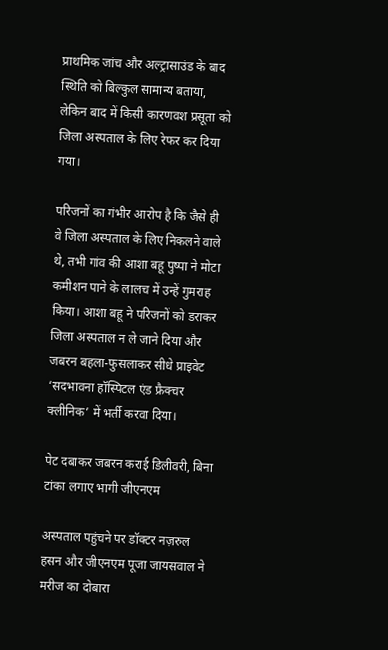प्राथमिक जांच और अल्ट्रासाउंड के बाद स्थिति को बिल्कुल सामान्य बताया, लेकिन बाद में किसी कारणवश प्रसूता को जिला अस्पताल के लिए रेफर कर दिया गया।

परिजनों का गंभीर आरोप है कि जैसे ही वे जिला अस्पताल के लिए निकलने वाले थे, तभी गांव की आशा बहू पुष्पा ने मोटा कमीशन पाने के लालच में उन्हें गुमराह किया। आशा बहू ने परिजनों को डराकर जिला अस्पताल न ले जाने दिया और जबरन बहला-फुसलाकर सीधे प्राइवेट ‘सदभावना हॉस्पिटल एंड फ्रैक्चर क्लीनिक’ में भर्ती करवा दिया।

पेट दबाकर जबरन कराई डिलीवरी, बिना टांका लगाए भागी जीएनएम

अस्पताल पहुंचने पर डॉक्टर नज़रुल हसन और जीएनएम पूजा जायसवाल ने मरीज का दोबारा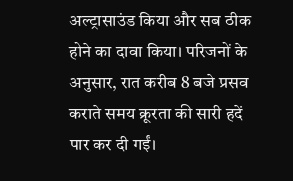अल्ट्रासाउंड किया और सब ठीक होने का दावा किया। परिजनों के अनुसार, रात करीब 8 बजे प्रसव कराते समय क्रूरता की सारी हदें पार कर दी गईं।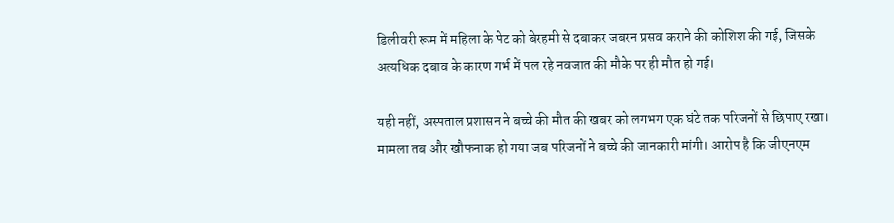डिलीवरी रूम में महिला के पेट को बेरहमी से दबाकर जबरन प्रसव कराने की कोशिश की गई, जिसके अत्यधिक दबाव के कारण गर्भ में पल रहे नवजात की मौके पर ही मौत हो गई।

यही नहीं, अस्पताल प्रशासन ने बच्चे की मौत की खबर को लगभग एक घंटे तक परिजनों से छिपाए रखा। मामला तब और खौफनाक हो गया जब परिजनों ने बच्चे की जानकारी मांगी। आरोप है कि जीएनएम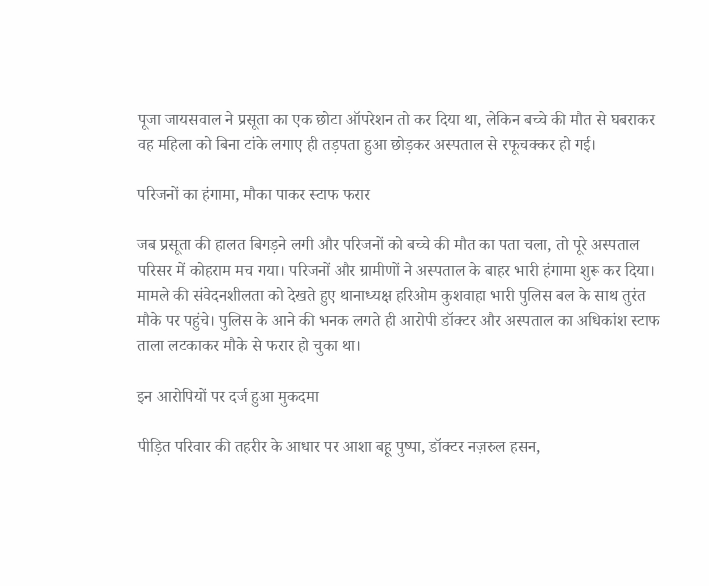पूजा जायसवाल ने प्रसूता का एक छोटा ऑपरेशन तो कर दिया था, लेकिन बच्चे की मौत से घबराकर वह महिला को बिना टांके लगाए ही तड़पता हुआ छोड़कर अस्पताल से रफूचक्कर हो गई।

परिजनों का हंगामा, मौका पाकर स्टाफ फरार

जब प्रसूता की हालत बिगड़ने लगी और परिजनों को बच्चे की मौत का पता चला, तो पूरे अस्पताल परिसर में कोहराम मच गया। परिजनों और ग्रामीणों ने अस्पताल के बाहर भारी हंगामा शुरू कर दिया। मामले की संवेदनशीलता को देखते हुए थानाध्यक्ष हरिओम कुशवाहा भारी पुलिस बल के साथ तुरंत मौके पर पहुंचे। पुलिस के आने की भनक लगते ही आरोपी डॉक्टर और अस्पताल का अधिकांश स्टाफ ताला लटकाकर मौके से फरार हो चुका था।

इन आरोपियों पर दर्ज हुआ मुकदमा

पीड़ित परिवार की तहरीर के आधार पर आशा बहू पुष्पा, डॉक्टर नज़रुल हसन,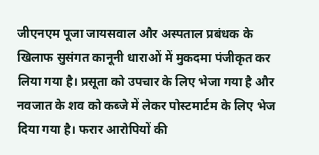जीएनएम पूजा जायसवाल और अस्पताल प्रबंधक के खिलाफ सुसंगत कानूनी धाराओं में मुकदमा पंजीकृत कर लिया गया है। प्रसूता को उपचार के लिए भेजा गया है और नवजात के शव को कब्जे में लेकर पोस्टमार्टम के लिए भेज दिया गया है। फरार आरोपियों की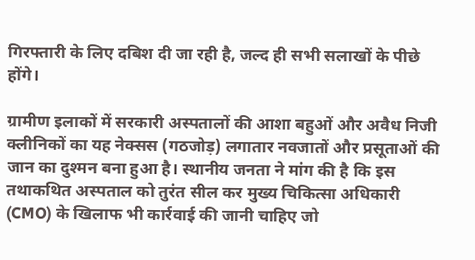गिरफ्तारी के लिए दबिश दी जा रही है, जल्द ही सभी सलाखों के पीछे होंगे।

ग्रामीण इलाकों में सरकारी अस्पतालों की आशा बहुओं और अवैध निजी क्लीनिकों का यह नेक्सस (गठजोड़) लगातार नवजातों और प्रसूताओं की जान का दुश्मन बना हुआ है। स्थानीय जनता ने मांग की है कि इस तथाकथित अस्पताल को तुरंत सील कर मुख्य चिकित्सा अधिकारी (CMO) के खिलाफ भी कार्रवाई की जानी चाहिए जो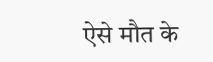ऐसे मौत के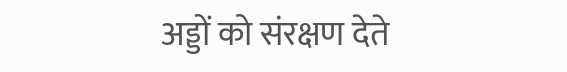अड्डों को संरक्षण देते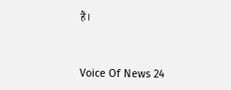हैं।



Voice Of News 24